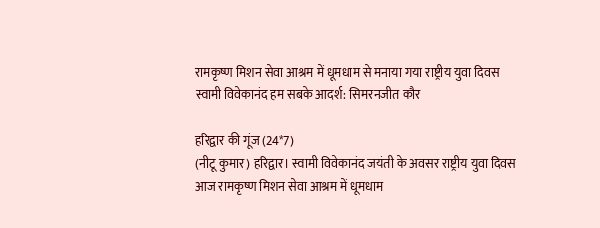रामकृष्ण मिशन सेवा आश्रम में धूमधाम से मनाया गया राष्ट्रीय युवा दिवस
स्वामी विवेकानंद हम सबके आदर्श: सिमरनजीत कौर

हरिद्वार की गूंज (24*7)
(नीटू कुमार) हरिद्वार। स्वामी विवेकानंद जयंती के अवसर राष्ट्रीय युवा दिवस आज रामकृष्ण मिशन सेवा आश्रम में धूमधाम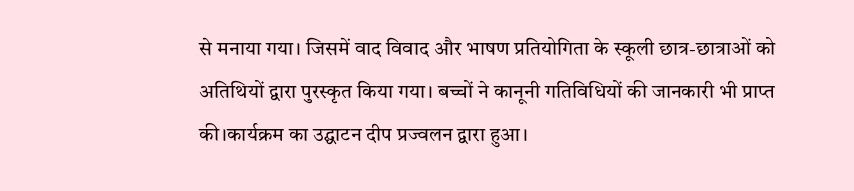से मनाया गया। जिसमें वाद विवाद और भाषण प्रतियोगिता के स्कूली छात्र-छात्राओं को अतिथियों द्वारा पुरस्कृत किया गया। बच्चों ने कानूनी गतिविधियों की जानकारी भी प्राप्त की।कार्यक्रम का उद्घाटन दीप प्रज्वलन द्वारा हुआ।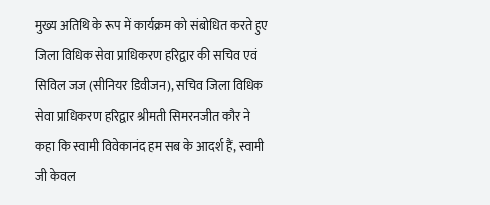मुख्य अतिथि के रूप में कार्यक्रम को संबोधित करते हुए जिला विधिक सेवा प्राधिकरण हरिद्वार की सचिव एवं सिविल जज (सीनियर डिवीजन), सचिव जिला विधिक सेवा प्राधिकरण हरिद्वार श्रीमती सिमरनजीत कौर ने कहा कि स्वामी विवेकानंद हम सब के आदर्श हैं, स्वामी जी केवल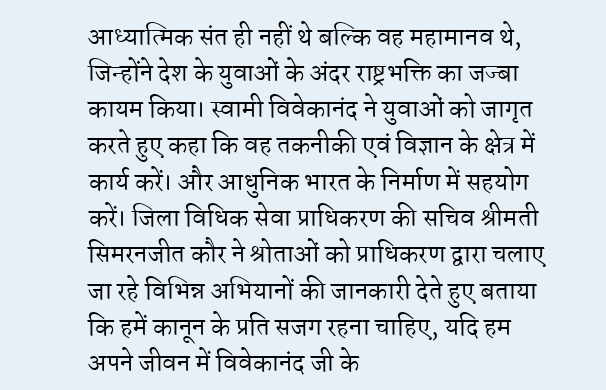आध्यात्मिक संत ही नहीं थे बल्कि वह महामानव थे, जिन्होंने देश के युवाओं के अंदर राष्ट्रभक्ति का जज्बा कायम किया। स्वामी विवेकानंद ने युवाओं को जागृत करते हुए कहा कि वह तकनीकी एवं विज्ञान के क्षेत्र में कार्य करें। और आधुनिक भारत के निर्माण में सहयोग करें। जिला विधिक सेवा प्राधिकरण की सचिव श्रीमती सिमरनजीत कौर ने श्रोताओं को प्राधिकरण द्वारा चलाए जा रहे विभिन्न अभियानों की जानकारी देते हुए बताया कि हमें कानून के प्रति सजग रहना चाहिए, यदि हम अपने जीवन में विवेकानंद जी के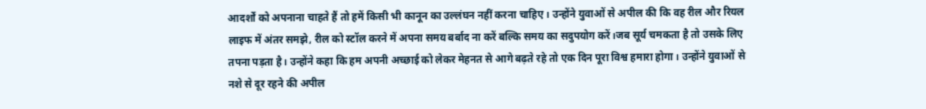आदर्शों को अपनाना चाहते हैं तो हमें किसी भी कानून का उल्लंघन नहीं करना चाहिए। उन्होंने युवाओं से अपील की कि वह रील और रियल लाइफ में अंतर समझे, रील को स्टॉल करने में अपना समय बर्बाद ना करें बल्कि समय का सदुपयोग करें।जब सूर्य चमकता है तो उसके लिए तपना पड़ता है। उन्होंने कहा कि हम अपनी अच्छाई को लेकर मेहनत से आगे बढ़ते रहे तो एक दिन पूरा विश्व हमारा होगा। उन्होंने युवाओं से नशे से दूर रहने की अपील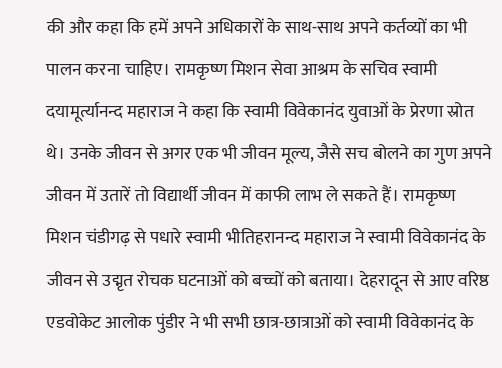की और कहा कि हमें अपने अधिकारों के साथ-साथ अपने कर्तव्यों का भी पालन करना चाहिए। रामकृष्ण मिशन सेवा आश्रम के सचिव स्वामी दयामूर्त्यानन्द महाराज ने कहा कि स्वामी विवेकानंद युवाओं के प्रेरणा स्रोत थे। उनके जीवन से अगर एक भी जीवन मूल्य, जैसे सच बोलने का गुण अपने जीवन में उतारें तो विद्यार्थी जीवन में काफी लाभ ले सकते हैं। रामकृष्ण मिशन चंडीगढ़ से पधारे स्वामी भीतिहरानन्द महाराज ने स्वामी विवेकानंद के जीवन से उद्मृत रोचक घटनाओं को बच्चों को बताया। देहरादून से आए वरिष्ठ एडवोकेट आलोक पुंडीर ने भी सभी छात्र-छात्राओं को स्वामी विवेकानंद के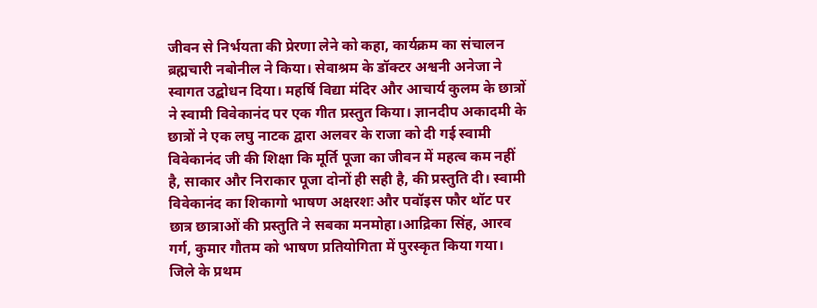जीवन से निर्भयता की प्रेरणा लेने को कहा, कार्यक्रम का संचालन ब्रह्मचारी नबोनील ने किया। सेवाश्रम के डॉक्टर अश्वनी अनेजा ने स्वागत उद्बोधन दिया। महर्षि विद्या मंदिर और आचार्य कुलम के छात्रों ने स्वामी विवेकानंद पर एक गीत प्रस्तुत किया। ज्ञानदीप अकादमी के छात्रों ने एक लघु नाटक द्वारा अलवर के राजा को दी गई स्वामी विवेकानंद जी की शिक्षा कि मूर्ति पूजा का जीवन में महत्व कम नहीं है, साकार और निराकार पूजा दोनों ही सही है, की प्रस्तुति दी। स्वामी विवेकानंद का शिकागो भाषण अक्षरशः और पवॉइस फौर थॉट पर छात्र छात्राओं की प्रस्तुति ने सबका मनमोहा।आद्रिका सिंह, आरव गर्ग, कुमार गौतम को भाषण प्रतियोगिता में पुरस्कृत किया गया। जिले के प्रथम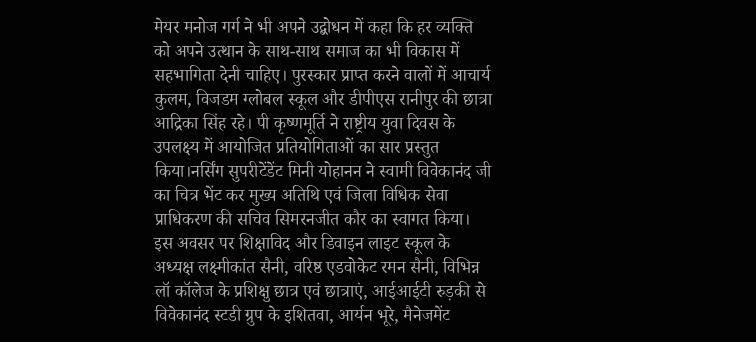मेयर मनोज गर्ग ने भी अपने उद्बोधन में कहा कि हर व्यक्ति को अपने उत्थान के साथ-साथ समाज का भी विकास में सहभागिता देनी चाहिए। पुरस्कार प्राप्त करने वालों में आचार्य कुलम, विजडम ग्लोबल स्कूल और डीपीएस रानीपुर की छात्रा आद्रिका सिंह रहे। पी कृष्णमूर्ति ने राष्ट्रीय युवा दिवस के उपलक्ष्य में आयोजित प्रतियोगिताओं का सार प्रस्तुत किया।नर्सिंग सुपरीटेंडेंट मिनी योहानन ने स्वामी विवेकानंद जी का चित्र भेंट कर मुख्य अतिथि एवं जिला विधिक सेवा प्राधिकरण की सचिव सिमरनजीत कौर का स्वागत किया। इस अवसर पर शिक्षाविद और डिवाइन लाइट स्कूल के अध्यक्ष लक्ष्मीकांत सैनी, वरिष्ठ एडवोकेट रमन सैनी, विभिन्न लॉ कॉलेज के प्रशिक्षु छात्र एवं छात्राएं, आईआईटी रुड़की से विवेकानंद स्टडी ग्रुप के इशितवा, आर्यन भूरे, मैनेजमेंट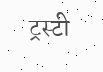ट्रस्टी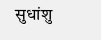सुधांशु